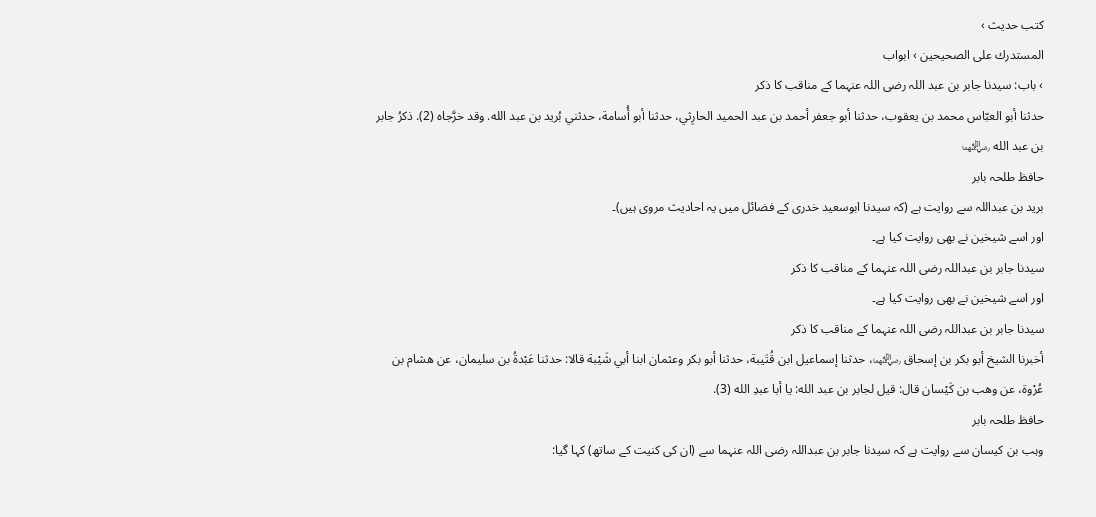کتب حدیث ›
المستدرك على الصحيحين › ابواب
› باب: سیدنا جابر بن عبد اللہ رضی اللہ عنہما کے مناقب کا ذکر
حدثنا أبو العبّاس محمد بن يعقوب، حدثنا أبو جعفر أحمد بن عبد الحميد الحارِثي، حدثنا أبو أُسامة، حدثني بُريد بن عبد الله. وقد خرَّجاه (2). ذكرُ جابر بن عبد الله ﵄
حافظ طلحہ بابر
برید بن عبداللہ سے روایت ہے (کہ سیدنا ابوسعید خدری کے فضائل میں یہ احادیث مروی ہیں)۔
اور اسے شیخین نے بھی روایت کیا ہے۔
سیدنا جابر بن عبداللہ رضی اللہ عنہما کے مناقب کا ذکر
اور اسے شیخین نے بھی روایت کیا ہے۔
سیدنا جابر بن عبداللہ رضی اللہ عنہما کے مناقب کا ذکر
أخبرنا الشيخ أبو بكر بن إسحاق ﵄، حدثنا إسماعيل ابن قُتَيبة، حدثنا أبو بكر وعثمان ابنا أبي شَيْبة قالا: حدثنا عَبْدةُ بن سليمان، عن هشام بن عُرْوة، عن وهب بن كَيْسان قال: قيل لجابر بن عبد الله: يا أبا عبدِ الله (3).
حافظ طلحہ بابر
وہب بن کیسان سے روایت ہے کہ سیدنا جابر بن عبداللہ رضی اللہ عنہما سے (ان کی کنیت کے ساتھ) کہا گیا: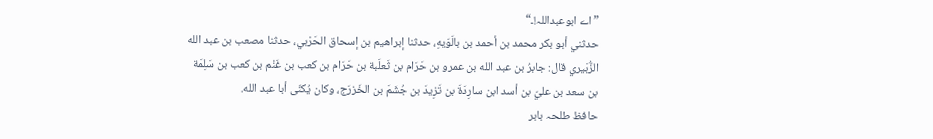”اے ابوعبداللہ!۔“
حدثني أبو بكر محمد بن أحمد بن بالَوَيهِ، حدثنا إبراهيم بن إسحاق الحَرْبي، حدثنا مصعب بن عبد الله الزُّبَيري قال: جابرُ بن عبد الله بن عمرو بن حَرَام بن ثَعلَبة بن حَرَام بن كعب بن غَنْم بن كعب بن سَلِمَة بن سعد بن عليّ بن أسد ابن سارِدَةَ بن تَزِيدَ بن جُشَمَ بن الخَزرَج، وكان يُكنّى أبا عبد الله.
حافظ طلحہ بابر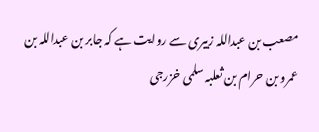مصعب بن عبداللہ زبیری سے روایت ہے کہ جابر بن عبداللہ بن عمرو بن حرام بن ثعلبہ سلمی خزرجی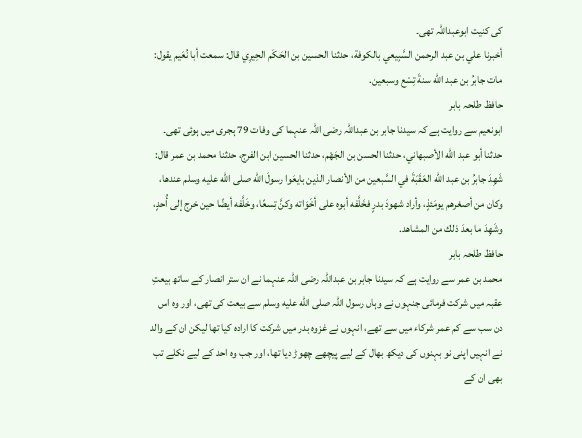کی کنیت ابوعبداللہ تھی۔
أخبرنا علي بن عبد الرحمن السَّبِيعي بالكوفة، حدثنا الحسين بن الحَكَم الحِيرِي قال: سمعت أبا نُعَيم يقول: مات جابرُ بن عبد الله سنةَ تِسْع وسبعين.
حافظ طلحہ بابر
ابونعیم سے روایت ہے کہ سیدنا جابر بن عبداللہ رضی اللہ عنہما کی وفات 79 ہجری میں ہوئی تھی۔
حدثنا أبو عبد الله الأصبهاني، حدثنا الحسن بن الجَهْم، حدثنا الحسين ابن الفرج، حدثنا محمد بن عمر قال: شَهِدَ جابرُ بن عبد الله العَقَبَةَ في السَّبعين من الأنصار الذين بايعَوا رسولَ الله صلى الله عليه وسلم عندها، وكان من أصغرهم يومَئذٍ، وأراد شهودَ بدرٍ فخَلَّفه أبوه على أخَوَاته وكنَّ تِسعًا، وخَلَّفه أيضًا حين خرج إلى أُحدٍ، وشَهِدَ ما بعدَ ذلك من المشاهد.
حافظ طلحہ بابر
محمد بن عمر سے روایت ہے کہ سیدنا جابر بن عبداللہ رضی اللہ عنہما نے ان ستر انصار کے ساتھ بیعتِ عقبہ میں شرکت فرمائی جنہوں نے وہاں رسول اللہ صلى الله عليه وسلم سے بیعت کی تھی، اور وہ اس دن سب سے کم عمر شرکاء میں سے تھے، انہوں نے غزوہ بدر میں شرکت کا ارادہ کیا تھا لیکن ان کے والد نے انہیں اپنی نو بہنوں کی دیکھ بھال کے لیے پیچھے چھوڑ دیا تھا، اور جب وہ احد کے لیے نکلے تب بھی ان کے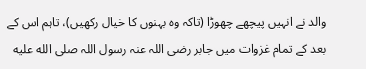والد نے انہیں پیچھے چھوڑا (تاکہ وہ بہنوں کا خیال رکھیں)، تاہم اس کے بعد کے تمام غزوات میں جابر رضی اللہ عنہ رسول اللہ صلى الله عليه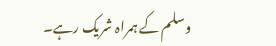وسلم کے ہمراہ شریک رہے۔